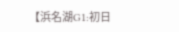【浜名湖G1:初日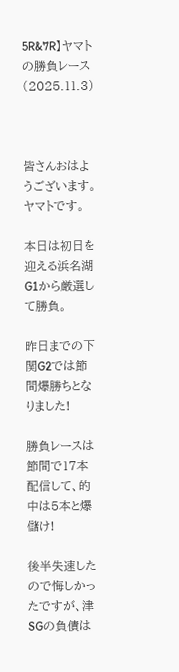5R&7R】ヤマトの勝負レース(2025.11.3)



皆さんおはようございます。ヤマトです。

本日は初日を迎える浜名湖G1から厳選して勝負。

昨日までの下関G2では節間爆勝ちとなりました!

勝負レースは節間で17本配信して、的中は5本と爆儲け!

後半失速したので悔しかったですが、津SGの負債は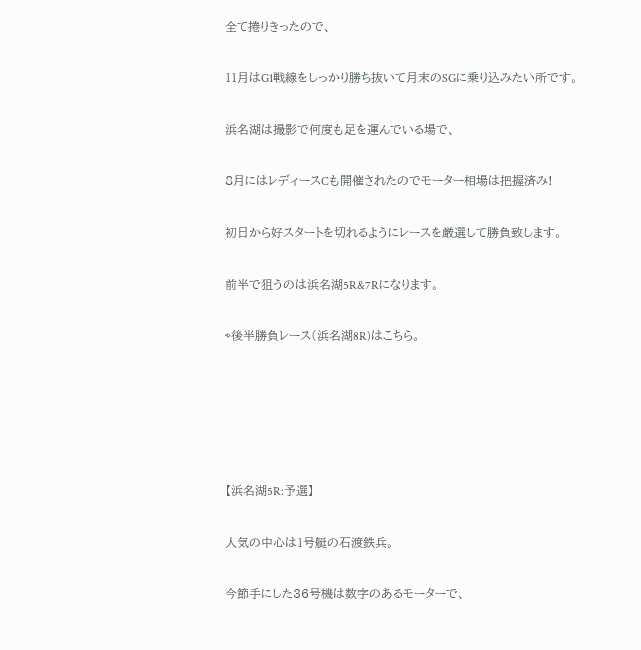全て捲りきったので、

11月はG1戦線をしっかり勝ち抜いて月末のSGに乗り込みたい所です。

浜名湖は撮影で何度も足を運んでいる場で、

8月にはレディースCも開催されたのでモーター相場は把握済み!

初日から好スタートを切れるようにレースを厳選して勝負致します。

前半で狙うのは浜名湖5R&7Rになります。

⇨後半勝負レース(浜名湖8R)はこちら。





【浜名湖5R:予選】

人気の中心は1号艇の石渡鉄兵。

今節手にした36号機は数字のあるモーターで、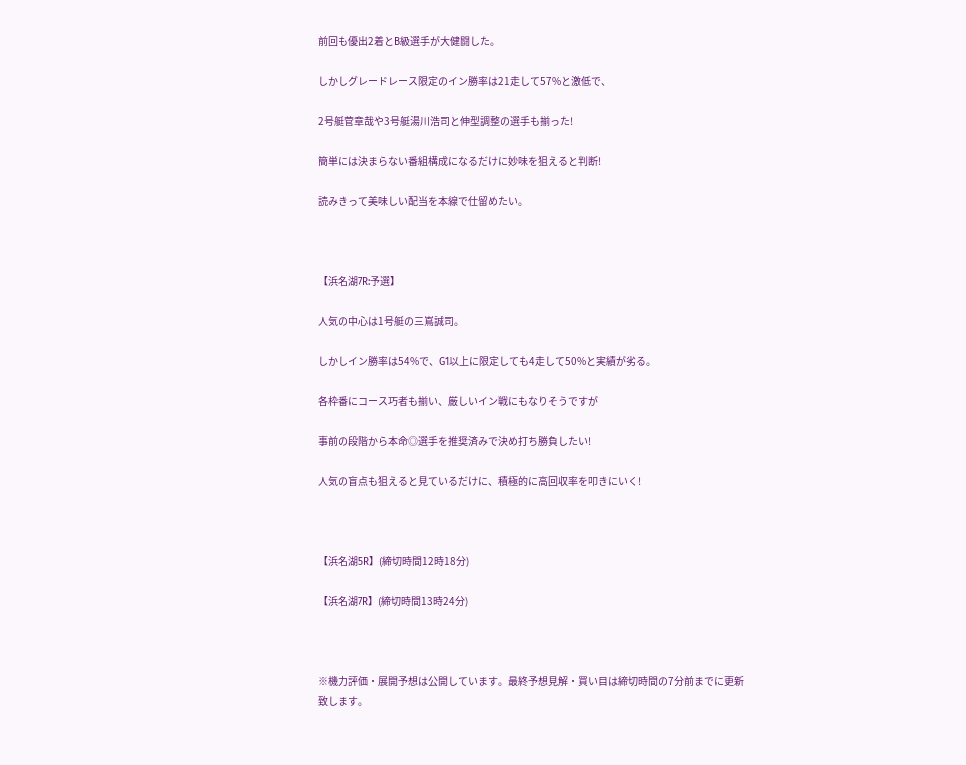前回も優出2着とB級選手が大健闘した。

しかしグレードレース限定のイン勝率は21走して57%と激低で、

2号艇菅章哉や3号艇湯川浩司と伸型調整の選手も揃った!

簡単には決まらない番組構成になるだけに妙味を狙えると判断!

読みきって美味しい配当を本線で仕留めたい。



【浜名湖7R:予選】

人気の中心は1号艇の三嶌誠司。

しかしイン勝率は54%で、G1以上に限定しても4走して50%と実績が劣る。

各枠番にコース巧者も揃い、厳しいイン戦にもなりそうですが

事前の段階から本命◎選手を推奨済みで決め打ち勝負したい!

人気の盲点も狙えると見ているだけに、積極的に高回収率を叩きにいく!



【浜名湖5R】(締切時間12時18分)

【浜名湖7R】(締切時間13時24分)



※機力評価・展開予想は公開しています。最終予想見解・買い目は締切時間の7分前までに更新致します。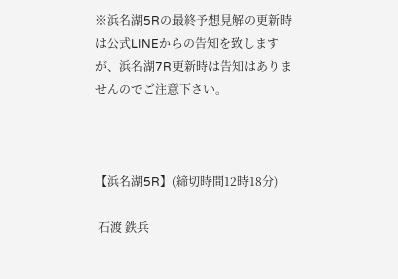※浜名湖5Rの最終予想見解の更新時は公式LINEからの告知を致しますが、浜名湖7R更新時は告知はありませんのでご注意下さい。



【浜名湖5R】(締切時間12時18分)

 石渡 鉄兵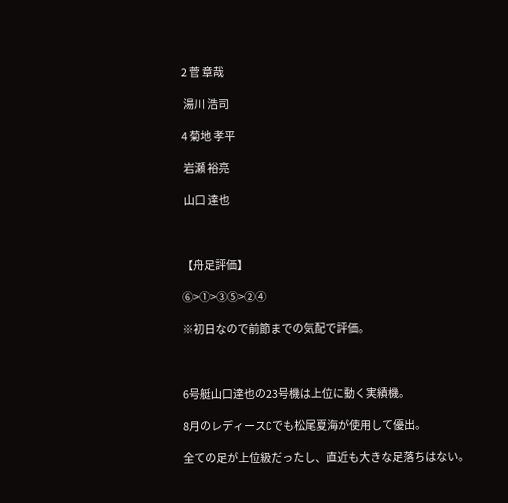2 菅 章哉

 湯川 浩司

4 菊地 孝平

 岩瀬 裕亮

 山口 達也



【舟足評価】

⑥>①>③⑤>②④

※初日なので前節までの気配で評価。



6号艇山口達也の23号機は上位に動く実績機。

8月のレディースCでも松尾夏海が使用して優出。

全ての足が上位級だったし、直近も大きな足落ちはない。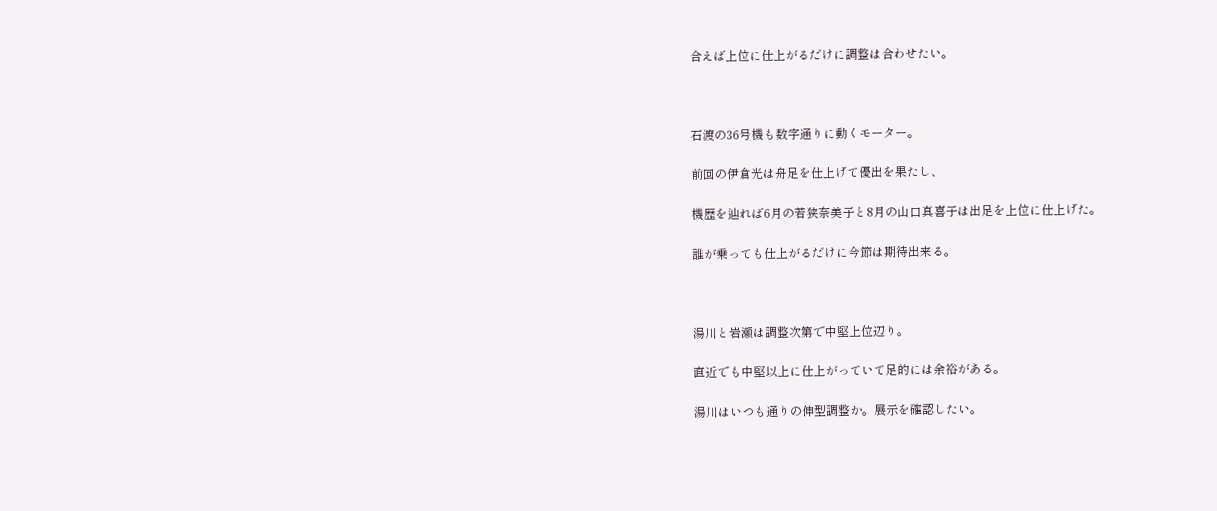合えば上位に仕上がるだけに調整は合わせたい。



石渡の36号機も数字通りに動くモーター。

前回の伊倉光は舟足を仕上げて優出を果たし、

機歴を辿れば6月の若狭奈美子と8月の山口真喜子は出足を上位に仕上げた。

誰が乗っても仕上がるだけに今節は期待出来る。



湯川と岩瀬は調整次第で中堅上位辺り。

直近でも中堅以上に仕上がっていて足的には余裕がある。

湯川はいつも通りの伸型調整か。展示を確認したい。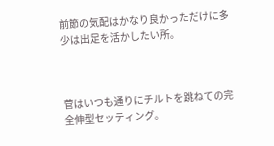前節の気配はかなり良かっただけに多少は出足を活かしたい所。



菅はいつも通りにチルトを跳ねての完全伸型セッティング。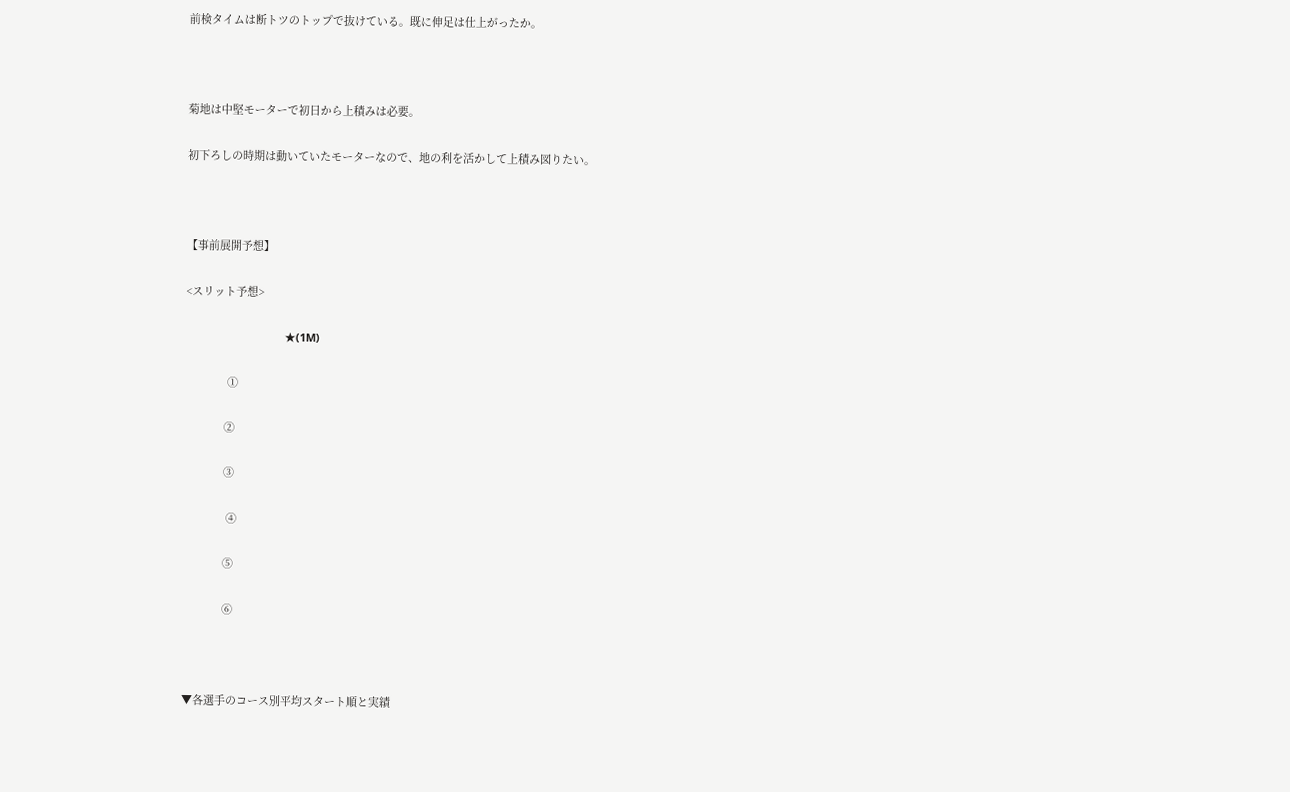前検タイムは断トツのトップで抜けている。既に伸足は仕上がったか。



菊地は中堅モーターで初日から上積みは必要。

初下ろしの時期は動いていたモーターなので、地の利を活かして上積み図りたい。



【事前展開予想】

<スリット予想>

                                 ★(1M)

              ①

             ②

             ③

              ④

             ⑤

             ⑥



▼各選手のコース別平均スタート順と実績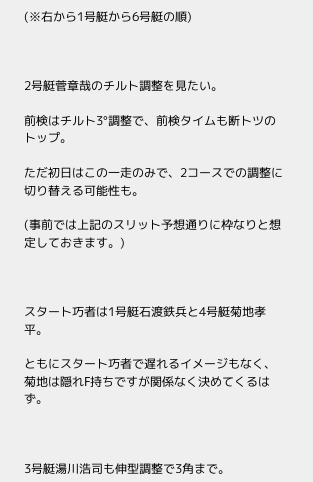(※右から1号艇から6号艇の順)



2号艇菅章哉のチルト調整を見たい。

前検はチルト3°調整で、前検タイムも断トツのトップ。

ただ初日はこの一走のみで、2コースでの調整に切り替える可能性も。

(事前では上記のスリット予想通りに枠なりと想定しておきます。)



スタート巧者は1号艇石渡鉄兵と4号艇菊地孝平。

ともにスタート巧者で遅れるイメージもなく、菊地は隠れF持ちですが関係なく決めてくるはず。



3号艇湯川浩司も伸型調整で3角まで。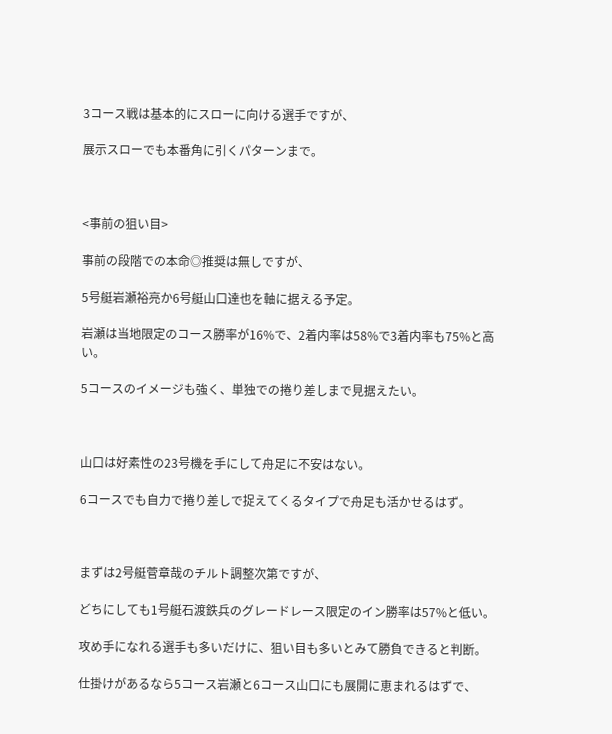3コース戦は基本的にスローに向ける選手ですが、

展示スローでも本番角に引くパターンまで。



<事前の狙い目>

事前の段階での本命◎推奨は無しですが、

5号艇岩瀬裕亮か6号艇山口達也を軸に据える予定。

岩瀬は当地限定のコース勝率が16%で、2着内率は58%で3着内率も75%と高い。

5コースのイメージも強く、単独での捲り差しまで見据えたい。



山口は好素性の23号機を手にして舟足に不安はない。

6コースでも自力で捲り差しで捉えてくるタイプで舟足も活かせるはず。



まずは2号艇菅章哉のチルト調整次第ですが、

どちにしても1号艇石渡鉄兵のグレードレース限定のイン勝率は57%と低い。

攻め手になれる選手も多いだけに、狙い目も多いとみて勝負できると判断。

仕掛けがあるなら5コース岩瀬と6コース山口にも展開に恵まれるはずで、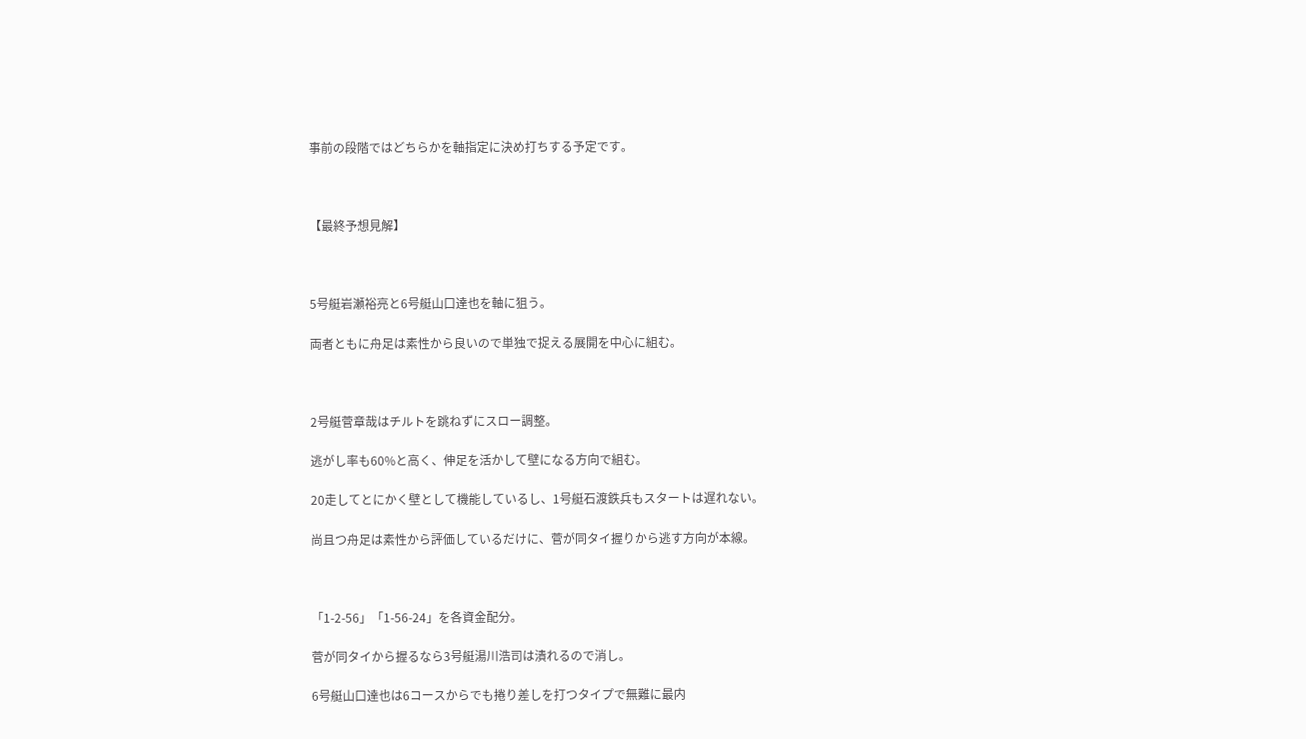事前の段階ではどちらかを軸指定に決め打ちする予定です。



【最終予想見解】



5号艇岩瀬裕亮と6号艇山口達也を軸に狙う。

両者ともに舟足は素性から良いので単独で捉える展開を中心に組む。



2号艇菅章哉はチルトを跳ねずにスロー調整。

逃がし率も60%と高く、伸足を活かして壁になる方向で組む。

20走してとにかく壁として機能しているし、1号艇石渡鉄兵もスタートは遅れない。

尚且つ舟足は素性から評価しているだけに、菅が同タイ握りから逃す方向が本線。



「1-2-56」「1-56-24」を各資金配分。

菅が同タイから握るなら3号艇湯川浩司は潰れるので消し。

6号艇山口達也は6コースからでも捲り差しを打つタイプで無難に最内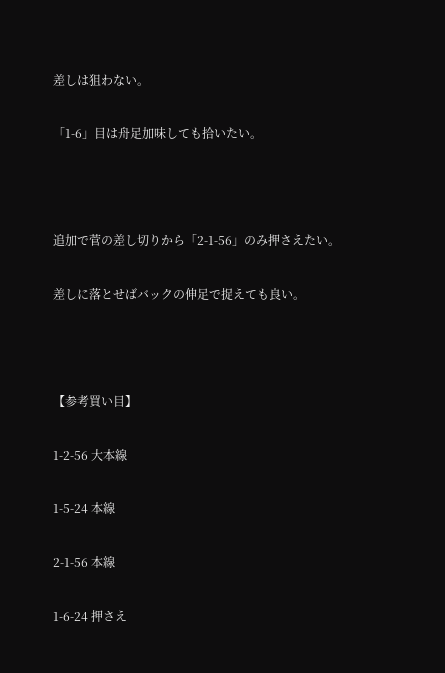差しは狙わない。

「1-6」目は舟足加味しても拾いたい。



追加で菅の差し切りから「2-1-56」のみ押さえたい。

差しに落とせばバックの伸足で捉えても良い。



【参考買い目】

1-2-56 大本線

1-5-24 本線

2-1-56 本線

1-6-24 押さえ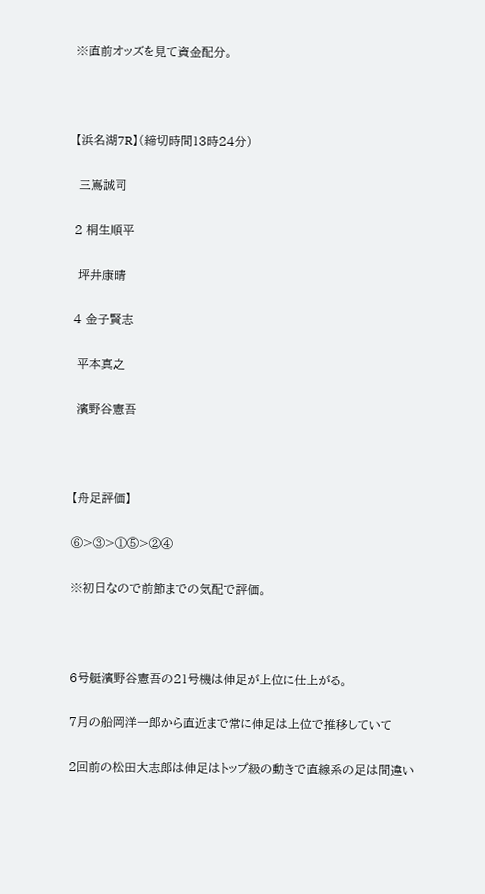※直前オッズを見て資金配分。



【浜名湖7R】(締切時間13時24分)

 三嶌誠司

2 桐生順平

 坪井康晴

4 金子賢志

 平本真之

 濱野谷憲吾



【舟足評価】

⑥>③>①⑤>②④

※初日なので前節までの気配で評価。



6号艇濱野谷憲吾の21号機は伸足が上位に仕上がる。

7月の船岡洋一郎から直近まで常に伸足は上位で推移していて

2回前の松田大志郎は伸足はトップ級の動きで直線系の足は間違い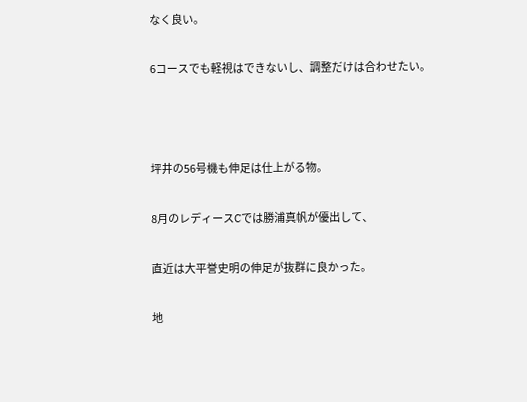なく良い。

6コースでも軽視はできないし、調整だけは合わせたい。



坪井の56号機も伸足は仕上がる物。

8月のレディースCでは勝浦真帆が優出して、

直近は大平誉史明の伸足が抜群に良かった。

地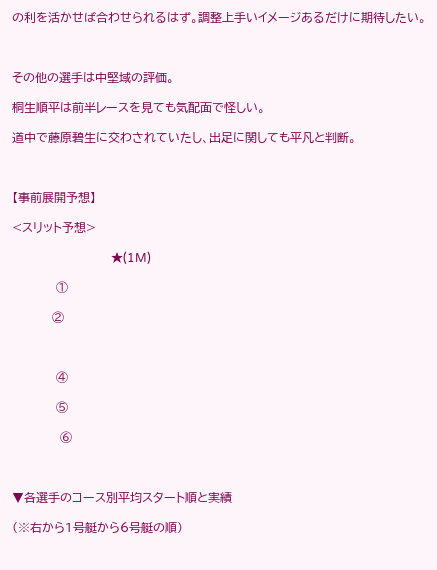の利を活かせば合わせられるはず。調整上手いイメージあるだけに期待したい。



その他の選手は中堅域の評価。

桐生順平は前半レースを見ても気配面で怪しい。

道中で藤原碧生に交わされていたし、出足に関しても平凡と判断。



【事前展開予想】

<スリット予想>

                                 ★(1M)

           ①

          ②



           ④

           ⑤

            ⑥



▼各選手のコース別平均スタート順と実績

(※右から1号艇から6号艇の順)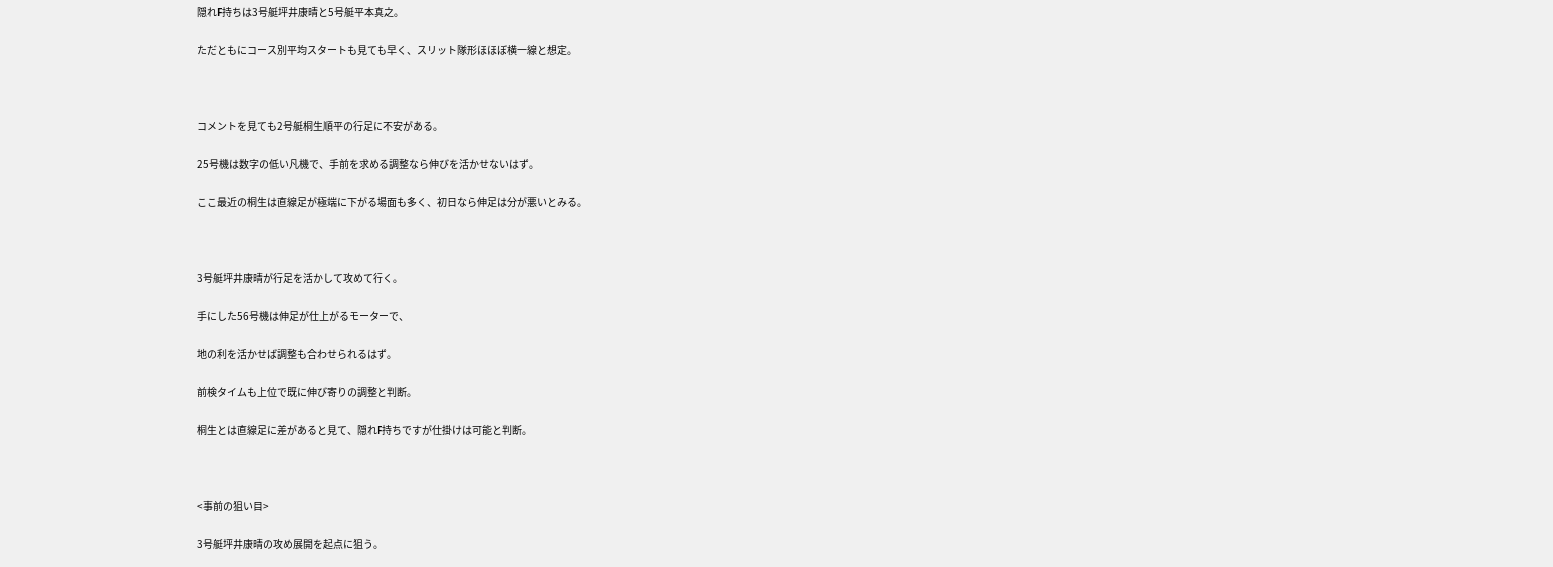隠れF持ちは3号艇坪井康晴と5号艇平本真之。

ただともにコース別平均スタートも見ても早く、スリット隊形ほほぼ横一線と想定。



コメントを見ても2号艇桐生順平の行足に不安がある。

25号機は数字の低い凡機で、手前を求める調整なら伸びを活かせないはず。

ここ最近の桐生は直線足が極端に下がる場面も多く、初日なら伸足は分が悪いとみる。



3号艇坪井康晴が行足を活かして攻めて行く。

手にした56号機は伸足が仕上がるモーターで、

地の利を活かせば調整も合わせられるはず。

前検タイムも上位で既に伸び寄りの調整と判断。

桐生とは直線足に差があると見て、隠れF持ちですが仕掛けは可能と判断。



<事前の狙い目>

3号艇坪井康晴の攻め展開を起点に狙う。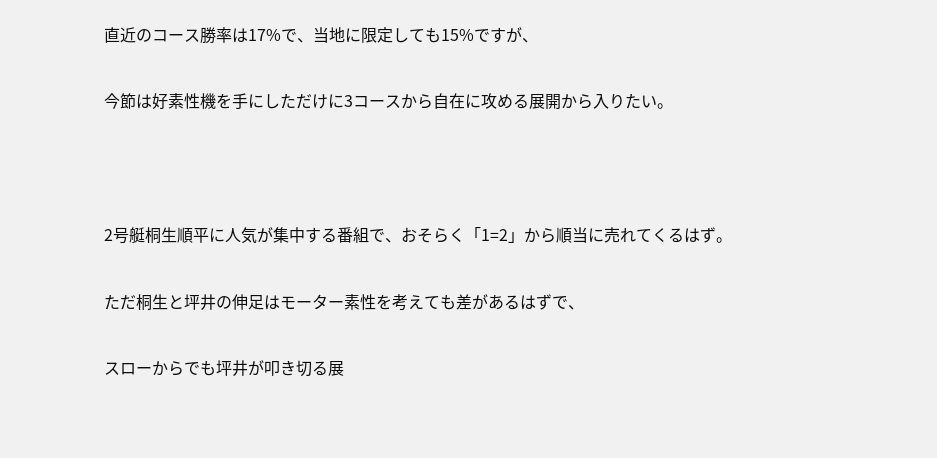直近のコース勝率は17%で、当地に限定しても15%ですが、

今節は好素性機を手にしただけに3コースから自在に攻める展開から入りたい。



2号艇桐生順平に人気が集中する番組で、おそらく「1=2」から順当に売れてくるはず。

ただ桐生と坪井の伸足はモーター素性を考えても差があるはずで、

スローからでも坪井が叩き切る展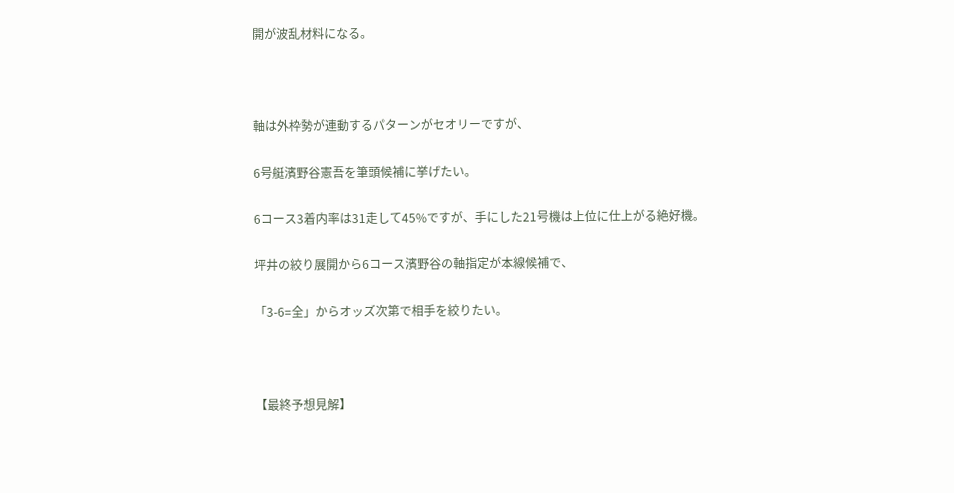開が波乱材料になる。



軸は外枠勢が連動するパターンがセオリーですが、

6号艇濱野谷憲吾を筆頭候補に挙げたい。

6コース3着内率は31走して45%ですが、手にした21号機は上位に仕上がる絶好機。

坪井の絞り展開から6コース濱野谷の軸指定が本線候補で、

「3-6=全」からオッズ次第で相手を絞りたい。



【最終予想見解】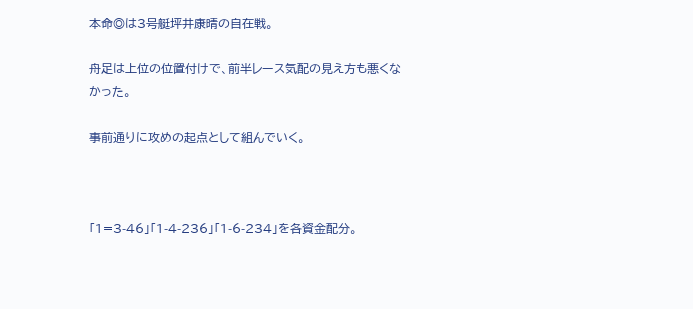本命◎は3号艇坪井康晴の自在戦。

舟足は上位の位置付けで、前半レース気配の見え方も悪くなかった。

事前通りに攻めの起点として組んでいく。



「1=3-46」「1-4-236」「1-6-234」を各資金配分。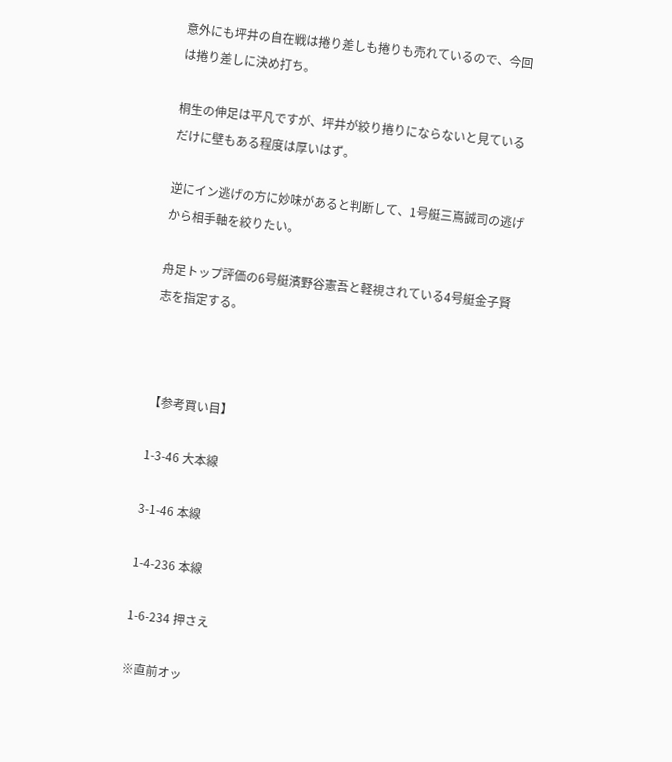意外にも坪井の自在戦は捲り差しも捲りも売れているので、今回は捲り差しに決め打ち。

桐生の伸足は平凡ですが、坪井が絞り捲りにならないと見ているだけに壁もある程度は厚いはず。

逆にイン逃げの方に妙味があると判断して、1号艇三嶌誠司の逃げから相手軸を絞りたい。

舟足トップ評価の6号艇濱野谷憲吾と軽視されている4号艇金子賢志を指定する。



【参考買い目】

1-3-46 大本線

3-1-46 本線

1-4-236 本線

1-6-234 押さえ

※直前オッ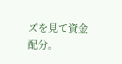ズを見て資金配分。